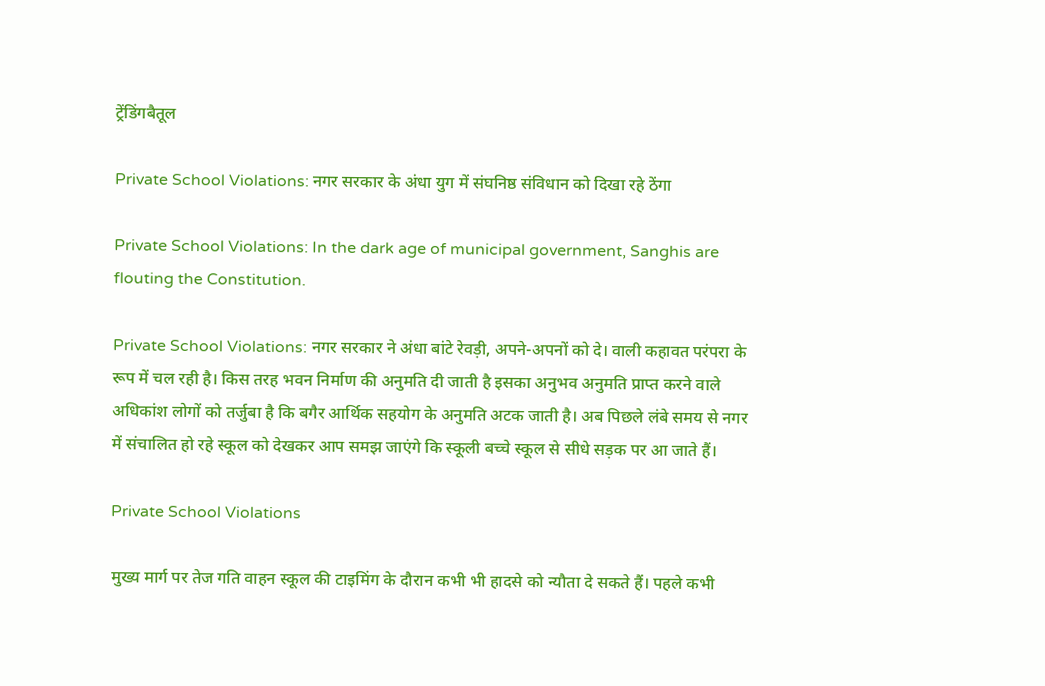ट्रेंडिंगबैतूल

Private School Violations: नगर सरकार के अंधा युग में संघनिष्ठ संविधान को दिखा रहे ठेंगा

Private School Violations: In the dark age of municipal government, Sanghis are flouting the Constitution.

Private School Violations: नगर सरकार ने अंधा बांटे रेवड़ी, अपने-अपनों को दे। वाली कहावत परंपरा के रूप में चल रही है। किस तरह भवन निर्माण की अनुमति दी जाती है इसका अनुभव अनुमति प्राप्त करने वाले अधिकांश लोगों को तर्जुबा है कि बगैर आर्थिक सहयोग के अनुमति अटक जाती है। अब पिछले लंबे समय से नगर में संचालित हो रहे स्कूल को देखकर आप समझ जाएंगे कि स्कूली बच्चे स्कूल से सीधे सड़क पर आ जाते हैं।

Private School Violations

मुख्य मार्ग पर तेज गति वाहन स्कूल की टाइमिंग के दौरान कभी भी हादसे को न्यौता दे सकते हैं। पहले कभी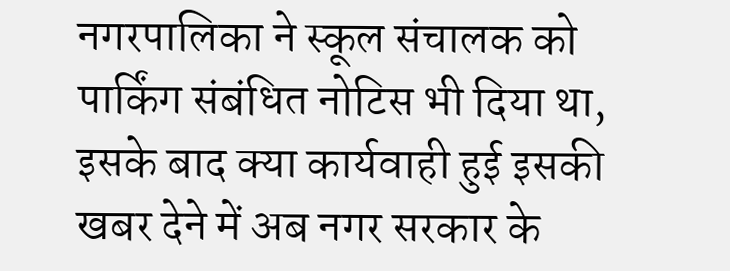नगरपालिका ने स्कूल संचालक को पार्किंग संबंधित नोटिस भी दिया था, इसके बाद क्या कार्यवाही हुई इसकी खबर देने में अब नगर सरकार के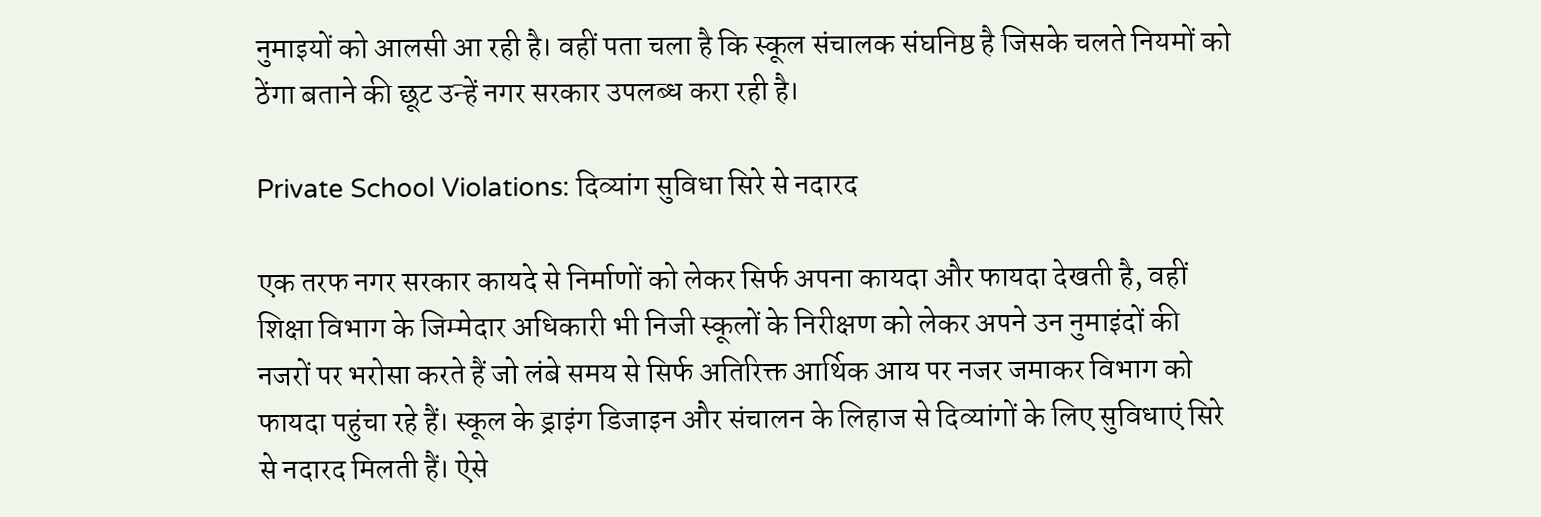नुमाइयों को आलसी आ रही है। वहीं पता चला है कि स्कूल संचालक संघनिष्ठ है जिसके चलते नियमों को ठेंगा बताने की छूट उन्हें नगर सरकार उपलब्ध करा रही है।

Private School Violations: दिव्यांग सुविधा सिरे से नदारद

एक तरफ नगर सरकार कायदे से निर्माणों को लेकर सिर्फ अपना कायदा और फायदा देखती है, वहीं शिक्षा विभाग के जिम्मेदार अधिकारी भी निजी स्कूलों के निरीक्षण को लेकर अपने उन नुमाइंदों की नजरों पर भरोसा करते हैं जो लंबे समय से सिर्फ अतिरिक्त आर्थिक आय पर नजर जमाकर विभाग को फायदा पहुंचा रहे हैं। स्कूल के ड्राइंग डिजाइन और संचालन के लिहाज से दिव्यांगों के लिए सुविधाएं सिरे से नदारद मिलती हैं। ऐसे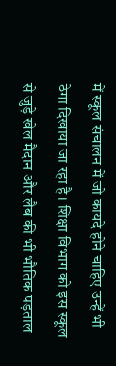में स्कूल संचालन में जो कायदे होने चाहिए उन्हें भी ठेगा दिखाया जा रहा है। शिक्षा विभाग को इस स्कूल से जुड़े खेल मैदान और लैब की भी भौतिक पड़ताल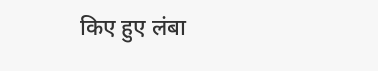किए हुए लंबा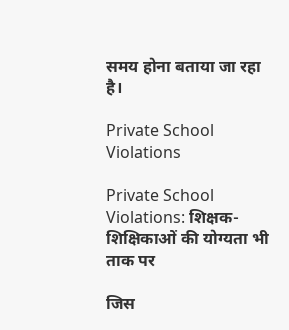समय होना बताया जा रहा है।

Private School Violations

Private School Violations: शिक्षक-शिक्षिकाओं की योग्यता भी ताक पर

जिस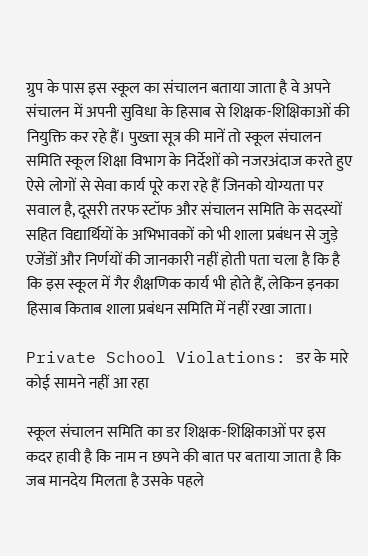ग्रुप के पास इस स्कूल का संचालन बताया जाता है वे अपने संचालन में अपनी सुविधा के हिसाब से शिक्षक-शिक्षिकाओं की नियुक्ति कर रहे हैं। पुख्ता सूत्र की मानें तो स्कूल संचालन समिति स्कूल शिक्षा विभाग के निर्देशों को नजरअंदाज करते हुए ऐसे लोगों से सेवा कार्य पूरे करा रहे हैं जिनको योग्यता पर सवाल है, दूसरी तरफ स्टॉफ और संचालन समिति के सदस्यों सहित विद्यार्थियों के अभिभावकों को भी शाला प्रबंधन से जुड़े एजेंडों और निर्णयों की जानकारी नहीं होती पता चला है कि है कि इस स्कूल में गैर शैक्षणिक कार्य भी होते हैं, लेकिन इनका हिसाब किताब शाला प्रबंधन समिति में नहीं रखा जाता।

Private School Violations: डर के मारे कोई सामने नहीं आ रहा

स्कूल संचालन समिति का डर शिक्षक-शिक्षिकाओं पर इस कदर हावी है कि नाम न छपने की बात पर बताया जाता है कि जब मानदेय मिलता है उसके पहले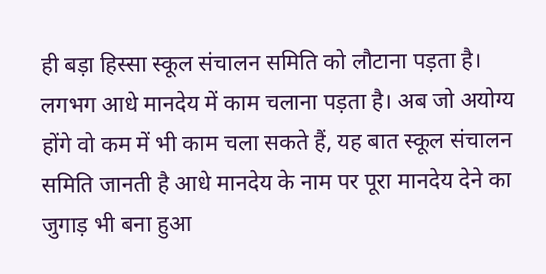ही बड़ा हिस्सा स्कूल संचालन समिति को लौटाना पड़ता है। लगभग आधे मानदेय में काम चलाना पड़ता है। अब जो अयोग्य होंगे वो कम में भी काम चला सकते हैं, यह बात स्कूल संचालन समिति जानती है आधे मानदेय के नाम पर पूरा मानदेय देने का जुगाड़ भी बना हुआ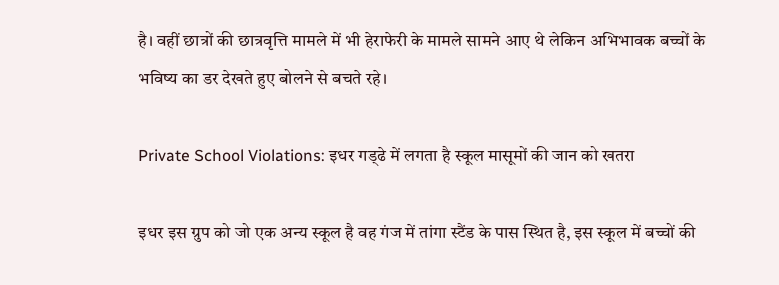है। वहीं छात्रों की छात्रवृत्ति मामले में भी हेराफेरी के मामले सामने आए थे लेकिन अभिभावक बच्चों के भविष्य का डर देखते हुए बोलने से बचते रहे।

Private School Violations: इधर गड्‌ढे में लगता है स्कूल मासूमों की जान को खतरा

इधर इस ग्रुप को जो एक अन्य स्कूल है वह गंज में तांगा स्टैंड के पास स्थित है, इस स्कूल में बच्चों की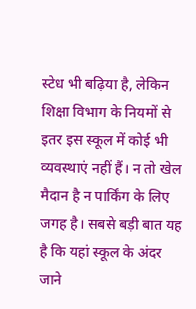स्टेध भी बढ़िया है, लेकिन शिक्षा विभाग के नियमों से इतर इस स्कूल में कोई भी व्यवस्थाएं नहीं हैं। न तो खेल मैदान है न पार्किंग के लिए जगह है। सबसे बड़ी बात यह है कि यहां स्कूल के अंदर जाने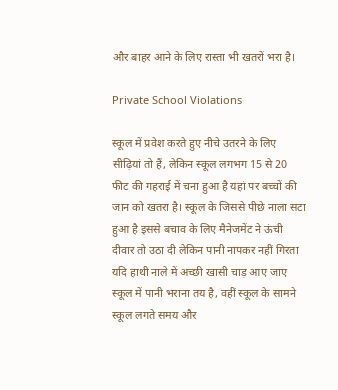और बाहर आने के लिए रास्ता भी खतरों भरा है।

Private School Violations

स्कूल में प्रवेश करते हुए नीचे उतरने के लिए सीढ़ियां तो हैं, लेकिन स्कूल लगभग 15 से 20 फीट की गहराई में चना हुआ है यहां पर बच्चों की जान को खतरा है। स्कूल के जिससे पीछे नाला सटा हुआ है इससे बचाव के लिए मैनेजमेंट ने ऊंची दीवार तो उठा दी लेकिन पानी नापकर नहीं गिरता यदि हाथी नाले में अच्छी खासी चाड़ आए जाए स्कूल में पानी भराना तय है, वहीं स्कूल के सामने स्कूल लगते समय और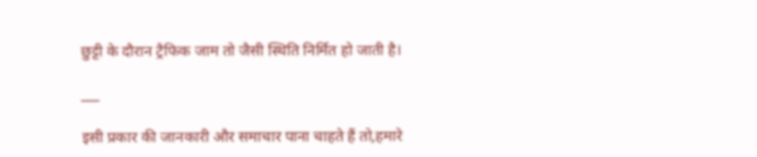छुट्टी के दौरान ट्रैफिक जाम तो जैसी स्थिति निर्मित हो जाती है।

___

इसी प्रकार की जानकारी और समाचार पाना चाहते हैं तो,हमारे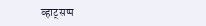व्हाट्सप्प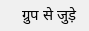ग्रुप से जुड़े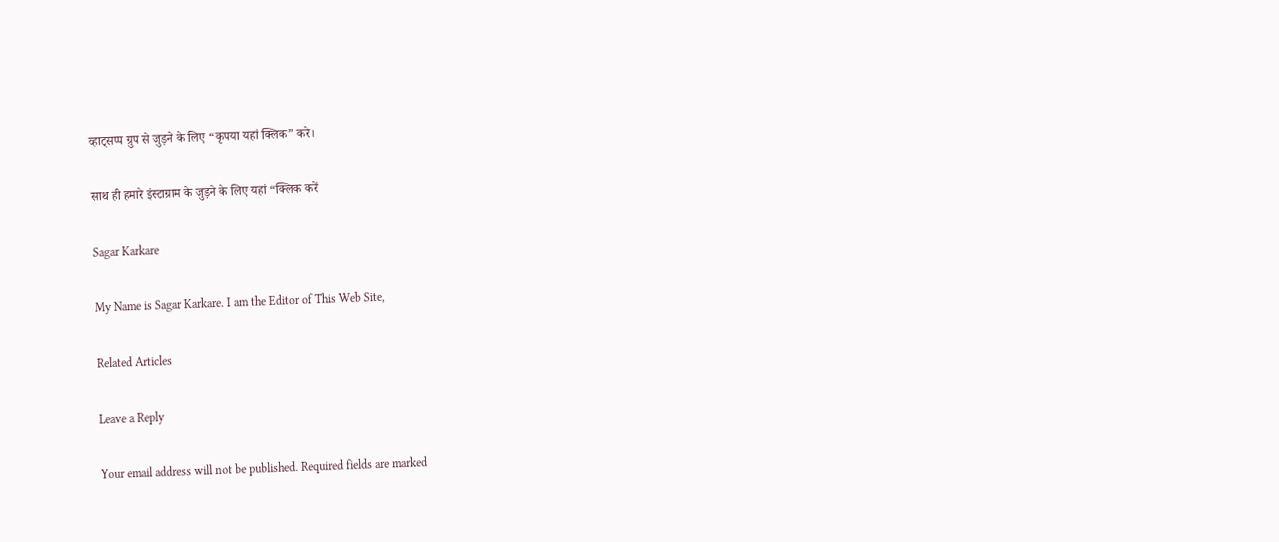व्हाट्सप्प ग्रुप से जुड़ने के लिए “कृपया यहां क्लिक” करे।

साथ ही हमारे इंस्टाग्राम के जुड़ने के लिए यहां “क्लिक करें

Sagar Karkare

My Name is Sagar Karkare. I am the Editor of This Web Site,

Related Articles

Leave a Reply

Your email address will not be published. Required fields are marked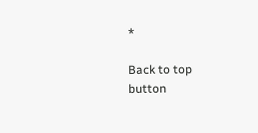*

Back to top button